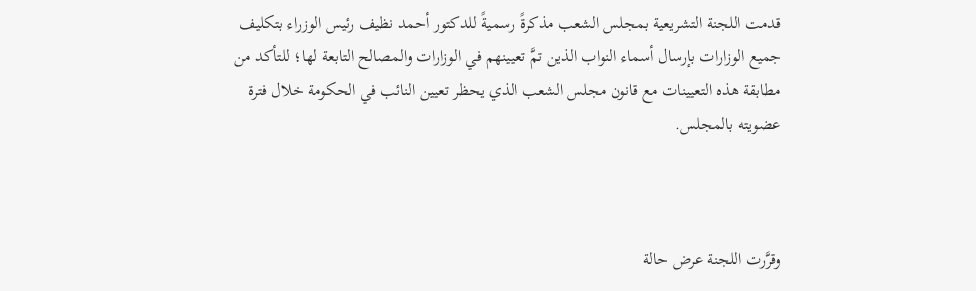قدمت اللجنة التشريعية بمجلس الشعب مذكرةً رسميةً للدكتور أحمد نظيف رئيس الوزراء بتكليف جميع الوزارات بإرسال أسماء النواب الذين تمَّ تعيينهم في الوزارات والمصالح التابعة لها؛ للتأكد من مطابقة هذه التعيينات مع قانون مجلس الشعب الذي يحظر تعيين النائب في الحكومة خلال فترة عضويته بالمجلس.



وقرَّرت اللجنة عرض حالة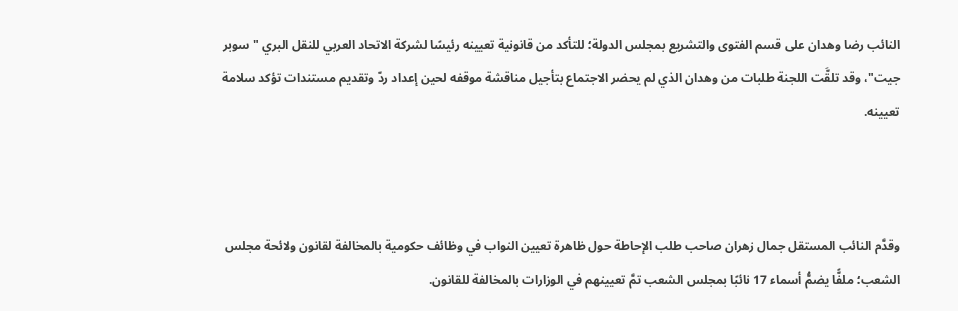النائب رضا وهدان على قسم الفتوى والتشريع بمجلس الدولة؛ للتأكد من قانونية تعيينه رئيسًا لشركة الاتحاد العربي للنقل البري "سوبر جيت"، وقد تلقَّت اللجنة طلبات من وهدان الذي لم يحضر الاجتماع بتأجيل مناقشة موقفه لحين إعداد ردّ وتقديم مستندات تؤكد سلامة تعيينه.



وقدَّم النائب المستقل جمال زهران صاحب طلب الإحاطة حول ظاهرة تعيين النواب في وظائف حكومية بالمخالفة لقانون ولائحة مجلس الشعب؛ ملفًّا يضمُّ أسماء 17 نائبًا بمجلس الشعب تمَّ تعيينهم في الوزارات بالمخالفة للقانون.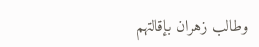وطالب زهران بإقالتهم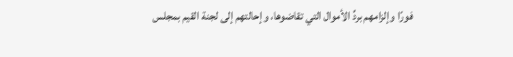فورًا وإلزامهم بردِّ الأموال التي تقاضوها، وإحالتهم إلى لجنة القيم بمجلس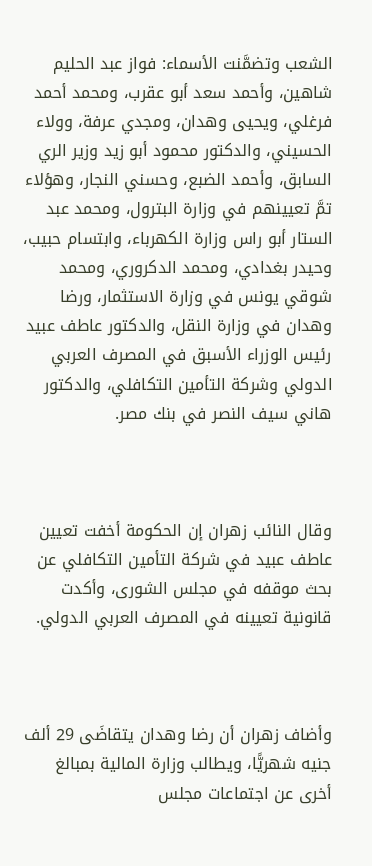الشعب وتضمَّنت الأسماء: فواز عبد الحليم شاهين، وأحمد سعد أبو عقرب، ومحمد أحمد فرغلي، ويحيى وهدان، ومجدي عرفة، وولاء الحسيني، والدكتور محمود أبو زيد وزير الري السابق، وأحمد الضبع، وحسني النجار، وهؤلاء تمَّ تعيينهم في وزارة البترول، ومحمد عبد الستار أبو راس وزارة الكهرباء، وابتسام حبيب، وحيدر بغدادي، ومحمد الدكروري، ومحمد شوقي يونس في وزارة الاستثمار، ورضا وهدان في وزارة النقل، والدكتور عاطف عبيد رئيس الوزراء الأسبق في المصرف العربي الدولي وشركة التأمين التكافلي، والدكتور هاني سيف النصر في بنك مصر.



وقال النائب زهران إن الحكومة أخفت تعيين عاطف عبيد في شركة التأمين التكافلي عن بحث موقفه في مجلس الشورى، وأكدت قانونية تعيينه في المصرف العربي الدولي.



وأضاف زهران أن رضا وهدان يتقاضَى 29 ألف جنيه شهريًّا، ويطالب وزارة المالية بمبالغ أخرى عن اجتماعات مجلس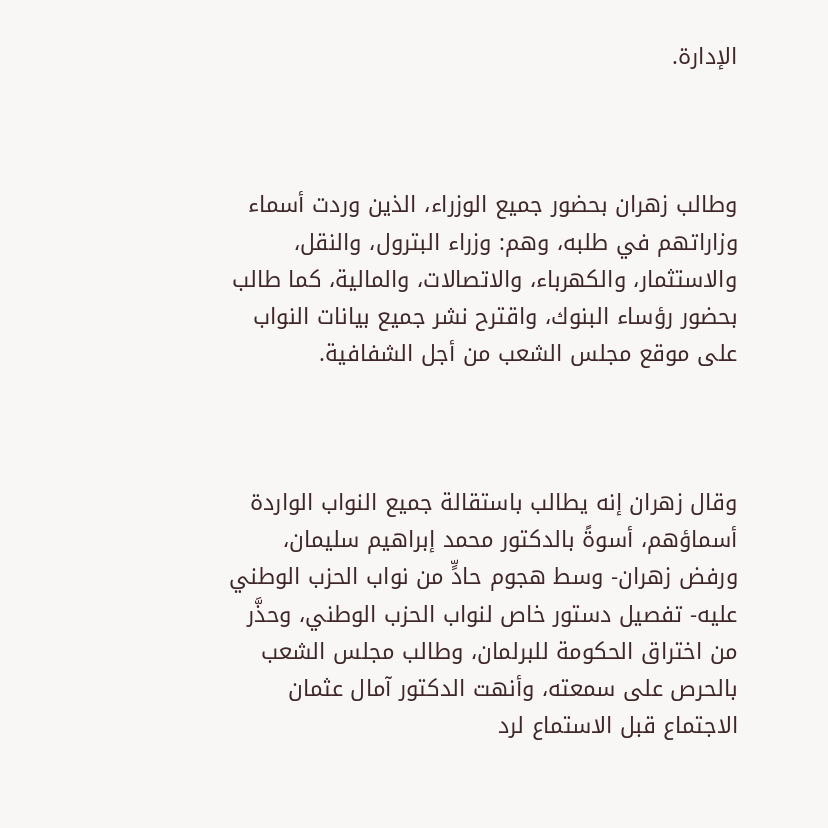الإدارة.



وطالب زهران بحضور جميع الوزراء، الذين وردت أسماء وزاراتهم في طلبه، وهم: وزراء البترول، والنقل، والاستثمار، والكهرباء، والاتصالات، والمالية، كما طالب بحضور رؤساء البنوك، واقترح نشر جميع بيانات النواب على موقع مجلس الشعب من أجل الشفافية.



وقال زهران إنه يطالب باستقالة جميع النواب الواردة أسماؤهم، أسوةً بالدكتور محمد إبراهيم سليمان، ورفض زهران- وسط هجوم حادٍّ من نواب الحزب الوطني عليه- تفصيل دستور خاص لنواب الحزب الوطني، وحذَّر من اختراق الحكومة للبرلمان، وطالب مجلس الشعب بالحرص على سمعته، وأنهت الدكتور آمال عثمان الاجتماع قبل الاستماع لرد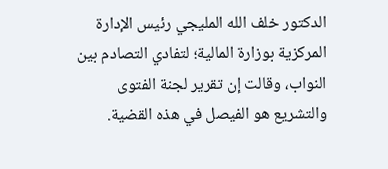الدكتور خلف الله المليجي رئيس الإدارة المركزية بوزارة المالية؛ لتفادي التصادم بين النواب، وقالت إن تقرير لجنة الفتوى والتشريع هو الفيصل في هذه القضية.